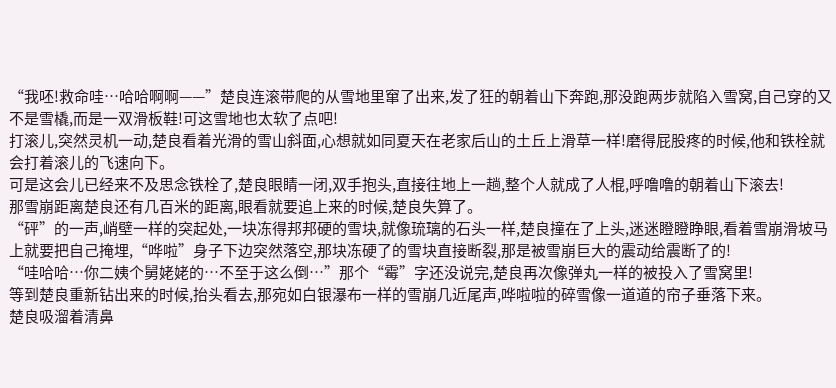“我呸!救命哇…哈哈啊啊——”楚良连滚带爬的从雪地里窜了出来,发了狂的朝着山下奔跑,那没跑两步就陷入雪窝,自己穿的又不是雪橇,而是一双滑板鞋!可这雪地也太软了点吧!
打滚儿,突然灵机一动,楚良看着光滑的雪山斜面,心想就如同夏天在老家后山的土丘上滑草一样!磨得屁股疼的时候,他和铁栓就会打着滚儿的飞速向下。
可是这会儿已经来不及思念铁栓了,楚良眼睛一闭,双手抱头,直接往地上一趟,整个人就成了人棍,呼噜噜的朝着山下滚去!
那雪崩距离楚良还有几百米的距离,眼看就要追上来的时候,楚良失算了。
“砰”的一声,峭壁一样的突起处,一块冻得邦邦硬的雪块,就像琉璃的石头一样,楚良撞在了上头,迷迷瞪瞪睁眼,看着雪崩滑坡马上就要把自己掩埋,“哗啦”身子下边突然落空,那块冻硬了的雪块直接断裂,那是被雪崩巨大的震动给震断了的!
“哇哈哈…你二姨个舅姥姥的…不至于这么倒…”那个“霉”字还没说完,楚良再次像弹丸一样的被投入了雪窝里!
等到楚良重新钻出来的时候,抬头看去,那宛如白银瀑布一样的雪崩几近尾声,哗啦啦的碎雪像一道道的帘子垂落下来。
楚良吸溜着清鼻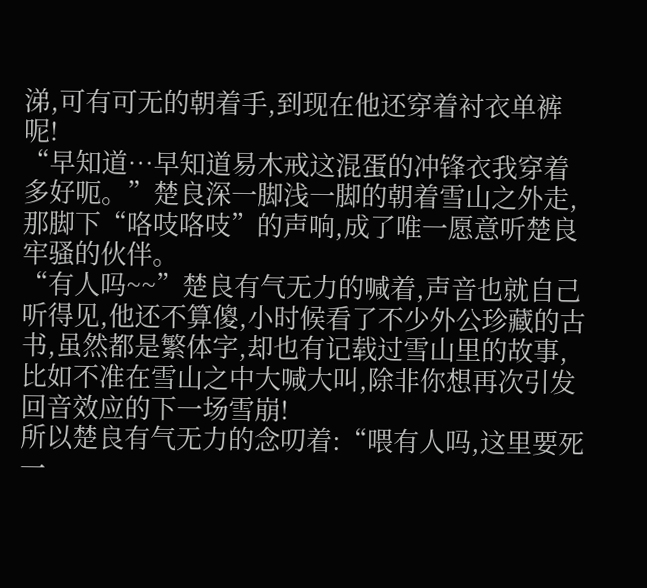涕,可有可无的朝着手,到现在他还穿着衬衣单裤呢!
“早知道…早知道易木戒这混蛋的冲锋衣我穿着多好呃。”楚良深一脚浅一脚的朝着雪山之外走,那脚下“咯吱咯吱”的声响,成了唯一愿意听楚良牢骚的伙伴。
“有人吗~~”楚良有气无力的喊着,声音也就自己听得见,他还不算傻,小时候看了不少外公珍藏的古书,虽然都是繁体字,却也有记载过雪山里的故事,比如不准在雪山之中大喊大叫,除非你想再次引发回音效应的下一场雪崩!
所以楚良有气无力的念叨着:“喂有人吗,这里要死一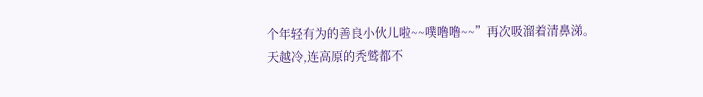个年轻有为的善良小伙儿啦~~噗噜噜~~”再次吸溜着清鼻涕。
天越冷,连高原的秃鹫都不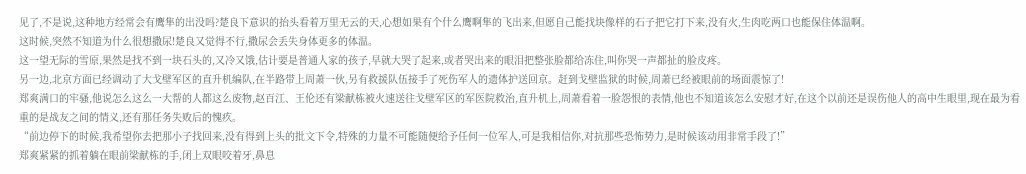见了,不是说,这种地方经常会有鹰隼的出没吗?楚良下意识的抬头看着万里无云的天,心想如果有个什么鹰啊隼的飞出来,但愿自己能找块像样的石子把它打下来,没有火,生肉吃两口也能保住体温啊。
这时候,突然不知道为什么很想撒尿!楚良又觉得不行,撒尿会丢失身体更多的体温。
这一望无际的雪原,果然是找不到一块石头的,又冷又饿,估计要是普通人家的孩子,早就大哭了起来,或者哭出来的眼泪把整张脸都给冻住,叫你哭一声都扯的脸皮疼。
另一边,北京方面已经调动了大戈壁军区的直升机编队,在半路带上周萧一伙,另有救援队伍接手了死伤军人的遗体护送回京。赶到戈壁监狱的时候,周萧已经被眼前的场面震惊了!
郑爽满口的牢骚,他说怎么这么一大帮的人都这么废物,赵百江、王伦还有梁献栋被火速送往戈壁军区的军医院救治,直升机上,周萧看着一脸怨恨的表情,他也不知道该怎么安慰才好,在这个以前还是误伤他人的高中生眼里,现在最为看重的是战友之间的情义,还有那任务失败后的愧疚。
“前边停下的时候,我希望你去把那小子找回来,没有得到上头的批文下令,特殊的力量不可能随便给予任何一位军人,可是我相信你,对抗那些恐怖势力,是时候该动用非常手段了!”
郑爽紧紧的抓着躺在眼前梁献栋的手,闭上双眼咬着牙,鼻息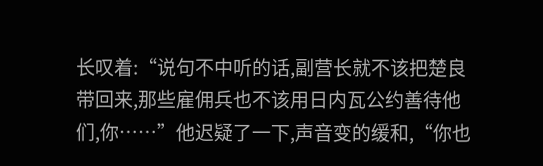长叹着:“说句不中听的话,副营长就不该把楚良带回来,那些雇佣兵也不该用日内瓦公约善待他们,你……”他迟疑了一下,声音变的缓和,“你也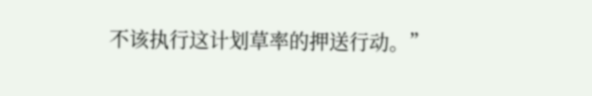不该执行这计划草率的押送行动。”